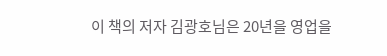이 책의 저자 김광호님은 20년을 영업을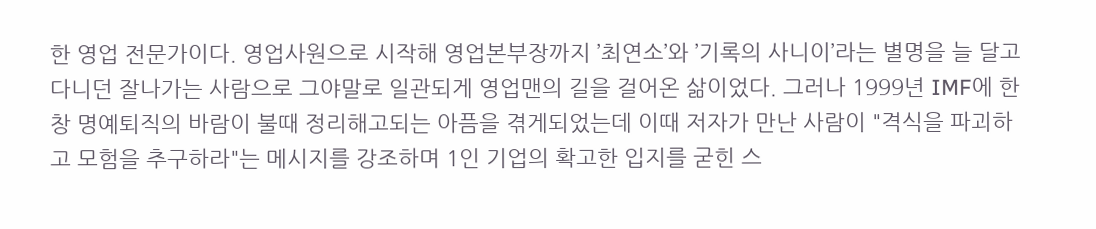한 영업 전문가이다. 영업사원으로 시작해 영업본부장까지 ’최연소’와 ’기록의 사니이’라는 별명을 늘 달고 다니던 잘나가는 사람으로 그야말로 일관되게 영업맨의 길을 걸어온 삶이었다. 그러나 1999년 IMF에 한창 명예퇴직의 바람이 불때 정리해고되는 아픔을 겪게되었는데 이때 저자가 만난 사람이 "격식을 파괴하고 모험을 추구하라"는 메시지를 강조하며 1인 기업의 확고한 입지를 굳힌 스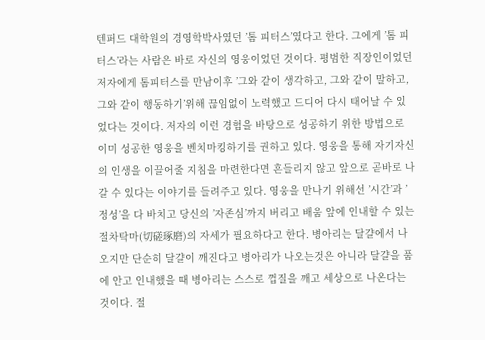텐퍼드 대학원의 경영학박사였던 ’톰 피터스’였다고 한다. 그에게 ’톰 피터스’라는 사람은 바로 자신의 영웅이었던 것이다. 평범한 직장인이었던 저자에게 톰피터스를 만남이후 ’그와 같이 생각하고, 그와 같이 말하고, 그와 같이 행동하기’위해 끊임없이 노력했고 드디어 다시 태어날 수 있었다는 것이다. 저자의 이런 경험을 바탕으로 성공하기 위한 방법으로 이미 성공한 영웅을 벤치마킹하기를 권하고 있다. 영웅을 통해 자기자신의 인생을 이끌어줄 지침을 마련한다면 흔들리지 않고 앞으로 곧바로 나갈 수 있다는 이야기를 들려주고 있다. 영웅을 만나기 위해선 ’시간’과 ’정성’을 다 바치고 당신의 ’자존심’까지 버리고 배움 앞에 인내할 수 있는 절차탁마(切磋琢磨)의 자세가 필요하다고 한다. 병아리는 달걀에서 나오지만 단순히 달걀이 깨진다고 병아리가 나오는것은 아니라 달걀을 품에 안고 인내했을 때 병아리는 스스로 껍질을 깨고 세상으로 나온다는 것이다. 절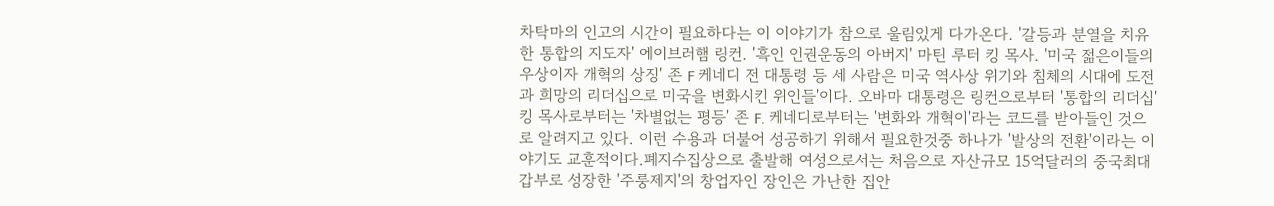차탁마의 인고의 시간이 필요하다는 이 이야기가 참으로 울림있게 다가온다. '갈등과 분열을 치유한 통합의 지도자' 에이브러햄 링컨. '흑인 인권운동의 아버지' 마틴 루터 킹 목사. '미국 젊은이들의 우상이자 개혁의 상징' 존 F 케네디 전 대통령 등 세 사람은 미국 역사상 위기와 침체의 시대에 도전과 희망의 리더십으로 미국을 변화시킨 위인들'이다. 오바마 대통령은 링컨으로부터 '통합의 리더십' 킹 목사로부터는 '차별없는 평등' 존 F. 케네디로부터는 '변화와 개혁이'라는 코드를 받아들인 것으로 알려지고 있다. 이런 수용과 더불어 성공하기 위해서 필요한것중 하나가 '발상의 전환'이라는 이야기도 교훈적이다.폐지수집상으로 출발해 여성으로서는 처음으로 자산규모 15억달러의 중국최대 갑부로 성장한 '주룽제지'의 창업자인 장인은 가난한 집안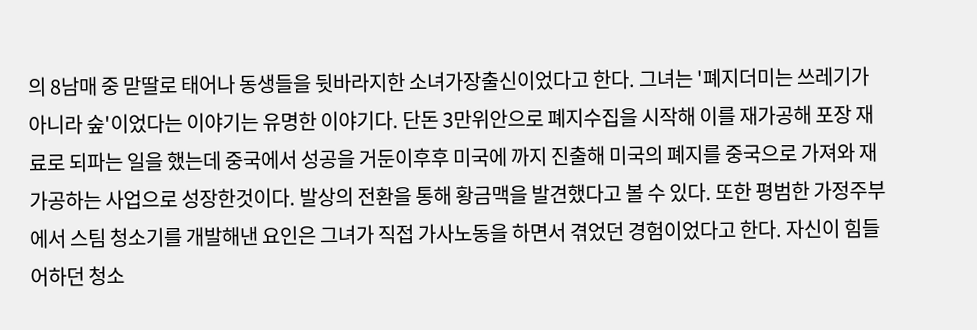의 8남매 중 맏딸로 태어나 동생들을 뒷바라지한 소녀가장출신이었다고 한다. 그녀는 '폐지더미는 쓰레기가 아니라 숲'이었다는 이야기는 유명한 이야기다. 단돈 3만위안으로 폐지수집을 시작해 이를 재가공해 포장 재료로 되파는 일을 했는데 중국에서 성공을 거둔이후후 미국에 까지 진출해 미국의 폐지를 중국으로 가져와 재가공하는 사업으로 성장한것이다. 발상의 전환을 통해 황금맥을 발견했다고 볼 수 있다. 또한 평범한 가정주부에서 스팀 청소기를 개발해낸 요인은 그녀가 직접 가사노동을 하면서 겪었던 경험이었다고 한다. 자신이 힘들어하던 청소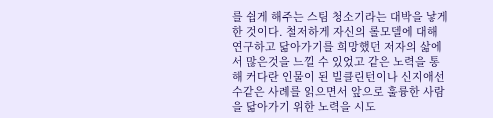를 쉽게 해주는 스팀 청소기라는 대박을 낳게한 것이다. 철저하게 자신의 롤모델에 대해 연구하고 닮아가기를 희망했던 저자의 삶에서 많은것을 느낄 수 있었고 같은 노력을 통해 커다란 인물이 된 빌클린턴이나 신지애선수같은 사례를 읽으면서 앞으로 훌륭한 사람을 닮아가기 위한 노력을 시도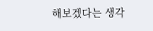해보겠다는 생각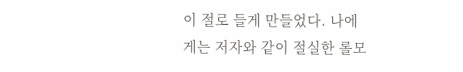이 절로 들게 만들었다. 나에게는 저자와 같이 절실한 롤모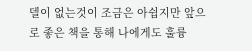델이 없는것이 조금은 아쉽지만 앞으로 좋은 책을 통해 나에게도 훌륭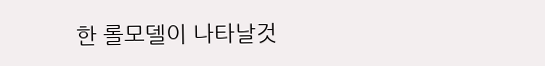한 롤모델이 나타날것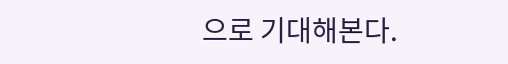으로 기대해본다.